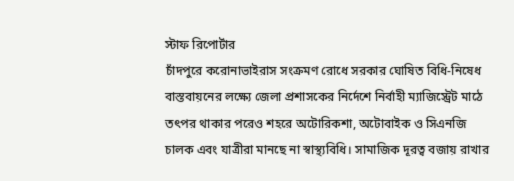স্টাফ রিপোর্টার
চাঁদপুরে করোনাভাইরাস সংক্রমণ রোধে সরকার ঘোষিত বিধি-নিষেধ বাস্তবায়নের লক্ষ্যে জেলা প্রশাসকের নির্দেশে নির্বাহী ম্যাজিস্ট্রেট মাঠে তৎপর থাকার পরেও শহরে অটোরিকশা, অটোবাইক ও সিএনজি চালক এবং যাত্রীরা মানছে না স্বাস্থ্যবিধি। সামাজিক দূরত্ব বজায় রাখার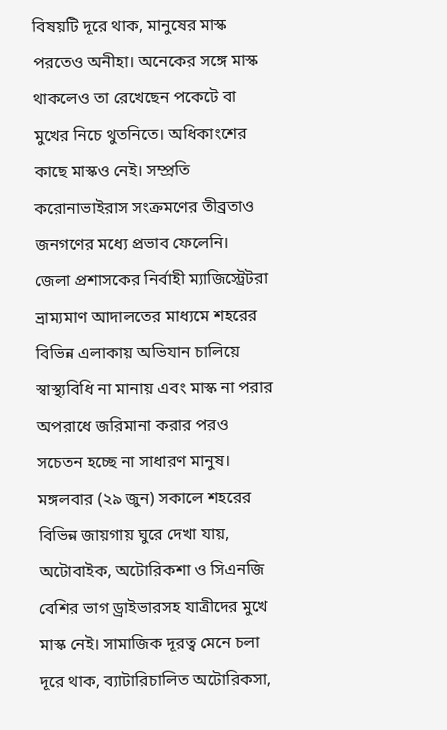বিষয়টি দূরে থাক, মানুষের মাস্ক পরতেও অনীহা। অনেকের সঙ্গে মাস্ক থাকলেও তা রেখেছেন পকেটে বা মুখের নিচে থুতনিতে। অধিকাংশের কাছে মাস্কও নেই। সম্প্রতি করোনাভাইরাস সংক্রমণের তীব্রতাও জনগণের মধ্যে প্রভাব ফেলেনি।
জেলা প্রশাসকের নির্বাহী ম্যাজিস্ট্রেটরা ভ্রাম্যমাণ আদালতের মাধ্যমে শহরের বিভিন্ন এলাকায় অভিযান চালিয়ে স্বাস্থ্যবিধি না মানায় এবং মাস্ক না পরার অপরাধে জরিমানা করার পরও সচেতন হচ্ছে না সাধারণ মানুষ।
মঙ্গলবার (২৯ জুন) সকালে শহরের বিভিন্ন জায়গায় ঘুরে দেখা যায়, অটোবাইক, অটোরিকশা ও সিএনজি বেশির ভাগ ড্রাইভারসহ যাত্রীদের মুখে মাস্ক নেই। সামাজিক দূরত্ব মেনে চলা দূরে থাক, ব্যাটারিচালিত অটোরিকসা,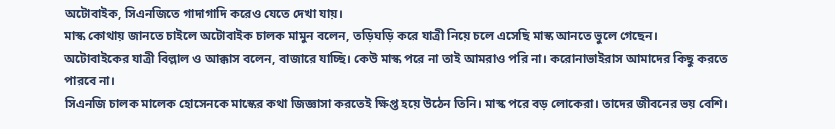অটোবাইক, সিএনজিতে গাদাগাদি করেও যেতে দেখা যায়।
মাস্ক কোথায় জানতে চাইলে অটোবাইক চালক মামুন বলেন, তড়িঘড়ি করে যাত্রী নিয়ে চলে এসেছি মাস্ক আনতে ভুলে গেছেন।
অটোবাইকের যাত্রী বিল্লাল ও আক্কাস বলেন, বাজারে যাচ্ছি। কেউ মাস্ক পরে না তাই আমরাও পরি না। করোনাভাইরাস আমাদের কিছু করতে পারবে না।
সিএনজি চালক মালেক হোসেনকে মাস্কের কথা জিজ্ঞাসা করতেই ক্ষিপ্ত হয়ে উঠেন তিনি। মাস্ক পরে বড় লোকেরা। তাদের জীবনের ভয় বেশি।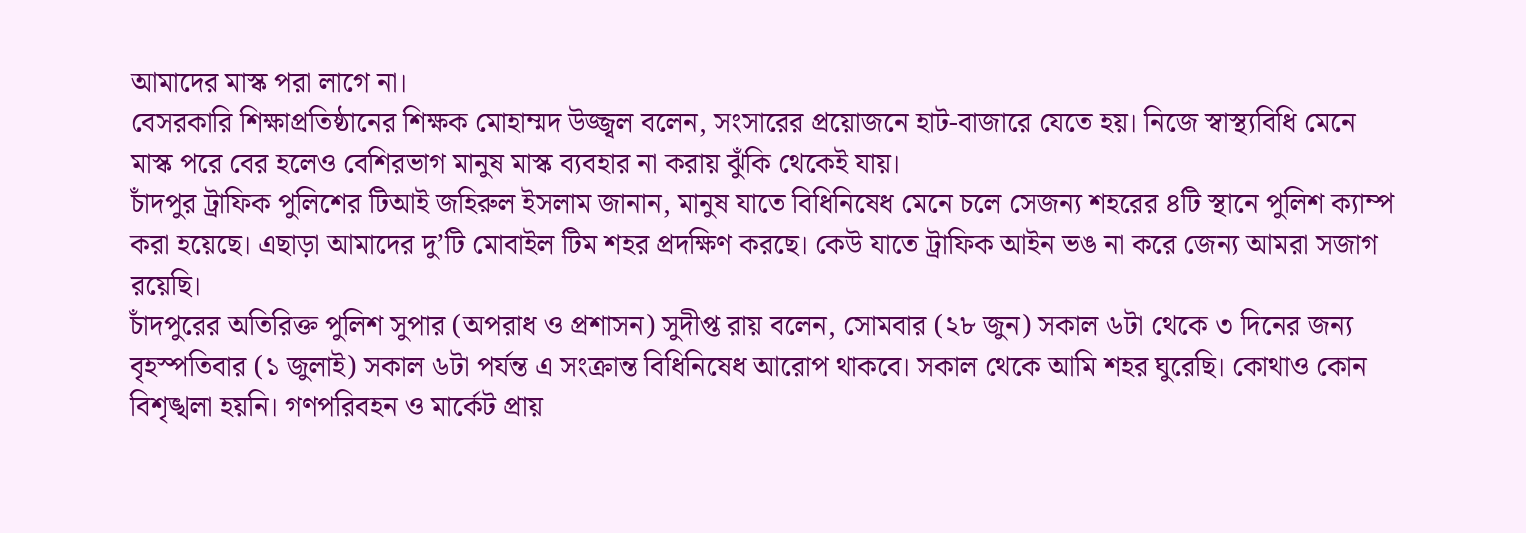আমাদের মাস্ক পরা লাগে না।
বেসরকারি শিক্ষাপ্রতিষ্ঠানের শিক্ষক মোহাম্মদ উজ্জ্বল বলেন, সংসারের প্রয়োজনে হাট-বাজারে যেতে হয়। নিজে স্বাস্থ্যবিধি মেনে মাস্ক পরে বের হলেও বেশিরভাগ মানুষ মাস্ক ব্যবহার না করায় ঝুঁকি থেকেই যায়।
চাঁদপুর ট্রাফিক পুলিশের টিআই জহিরুল ইসলাম জানান, মানুষ যাতে বিধিনিষেধ মেনে চলে সেজন্য শহরের ৪টি স্থানে পুলিশ ক্যাম্প করা হয়েছে। এছাড়া আমাদের দু’টি মোবাইল টিম শহর প্রদক্ষিণ করছে। কেউ যাতে ট্রাফিক আইন ভঙ না করে জেন্য আমরা সজাগ রয়েছি।
চাঁদপুরের অতিরিক্ত পুলিশ সুপার (অপরাধ ও প্রশাসন) সুদীপ্ত রায় বলেন, সোমবার (২৮ জুন) সকাল ৬টা থেকে ৩ দিনের জন্য বৃহস্পতিবার (১ জুলাই) সকাল ৬টা পর্যন্ত এ সংক্রান্ত বিধিনিষেধ আরোপ থাকবে। সকাল থেকে আমি শহর ঘুরেছি। কোথাও কোন বিশৃঙ্খলা হয়নি। গণপরিবহন ও মার্কেট প্রায়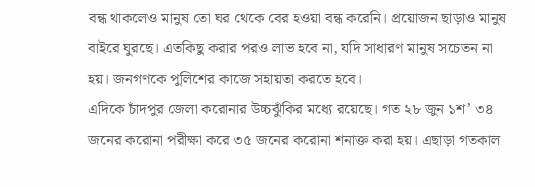বন্ধ থাকলেও মানুষ তো ঘর থেকে বের হওয়া বন্ধ করেনি। প্রয়োজন ছাড়াও মানুষ বাইরে ঘুরছে। এতকিছু করার পরও লাভ হবে না, যদি সাধারণ মানুষ সচেতন না হয়। জনগণকে পুলিশের কাজে সহায়তা করতে হবে।
এদিকে চাঁদপুর জেলা করোনার উচ্চঝুঁকির মধ্যে রয়েছে। গত ২৮ জুন ১শ’ ৩৪ জনের করোনা পরীক্ষা করে ৩৫ জনের করোনা শনাক্ত করা হয়। এছাড়া গতকাল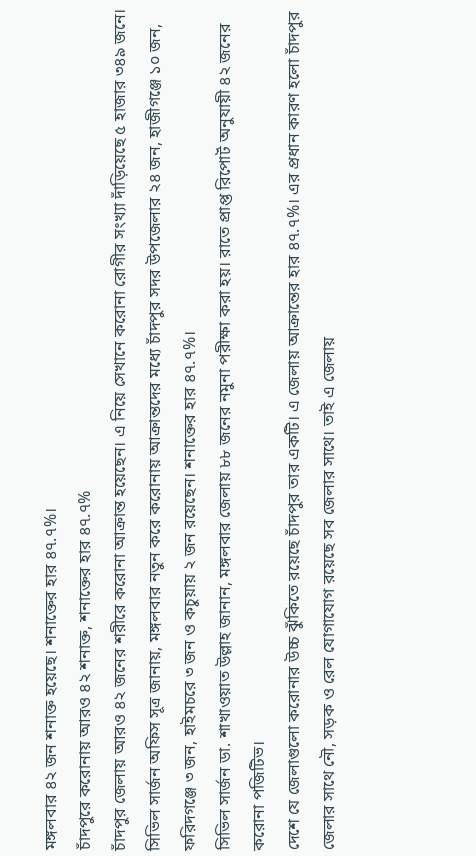মঙ্গলবার ৪২ জন শনাক্ত হয়েছে। শনাক্তের হার ৪৭.৭%।
চাঁদপুরে করোনায় আরও ৪২ শনাক্ত, শনাক্তের হার ৪৭.৭%
চাঁদপুর জেলায় আরও ৪২ জনের শরীরে করোনা আক্রান্ত হয়েছেন। এ নিয়ে সেখানে করোনা রোগীর সংখ্যা দাঁড়িয়েছে ৫ হাজার ৩৪৯ জনে।
সিভিল সার্জন অফিস সূত্র জানায়, মঙ্গলবার নতুন করে করোনায় আক্রান্তদের মধ্যে চাঁদপুর সদর উপজেলার ২৪ জন, হাজীগঞ্জে ১০ জন, ফরিদগঞ্জে ৩ জন, হাইমচরে ৩ জন ও কচুয়ায় ২ জন রয়েছেন। শনাক্তের হার ৪৭.৭%।
সিভিল সার্জন ডা. শাখাওয়াত উল্লাহ জানান, মঙ্গলবার জেলায় ৮৮ জনের নমুনা পরীক্ষা করা হয়। রাতে প্রাপ্ত রিপোর্ট অনুযায়ী ৪২ জনের করোনা পজিটিভ।
দেশে যে জেলাগুলো করোনার উচ্চ ঝুঁকিতে রয়েছে চাঁদপুর তার একটি। এ জেলায় আক্রান্তের হার ৪৭.৭%। এর প্রধান কারণ হলো চাঁদপুর জেলার সাথে নৌ, সড়ক ও রেল যোগাযোগ রয়েছে সব জেলার সাথে। তাই এ জেলায়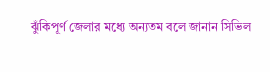ঝুঁকিপূর্ণ জেলার মধ্যে অন্যতম বলে জানান সিভিল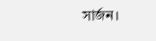সার্জন।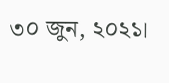৩০ জুন, ২০২১।